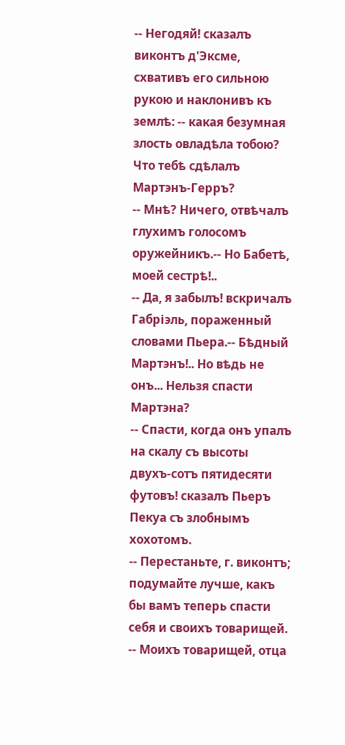-- Негодяй! сказалъ виконтъ д'Эксме, схвативъ его сильною рукою и наклонивъ къ землѣ: -- какая безумная злость овладѣла тобою? Что тебѣ сдѣлалъ Мартэнъ-Герръ?
-- Мнѣ? Ничего, отвѣчалъ глухимъ голосомъ оружейникъ.-- Но Бабетѣ, моей сестрѣ!..
-- Да, я забылъ! вскричалъ Габріэль, пораженный словами Пьера.-- Бѣдный Мартэнъ!.. Но вѣдь не онъ... Нельзя спасти Мартэна?
-- Спасти, когда онъ упалъ на скалу съ высоты двухъ-сотъ пятидесяти футовъ! сказалъ Пьеръ Пекуа съ злобнымъ хохотомъ.
-- Перестаньте, г. виконтъ; подумайте лучше, какъ бы вамъ теперь спасти себя и своихъ товарищей.
-- Моихъ товарищей, отца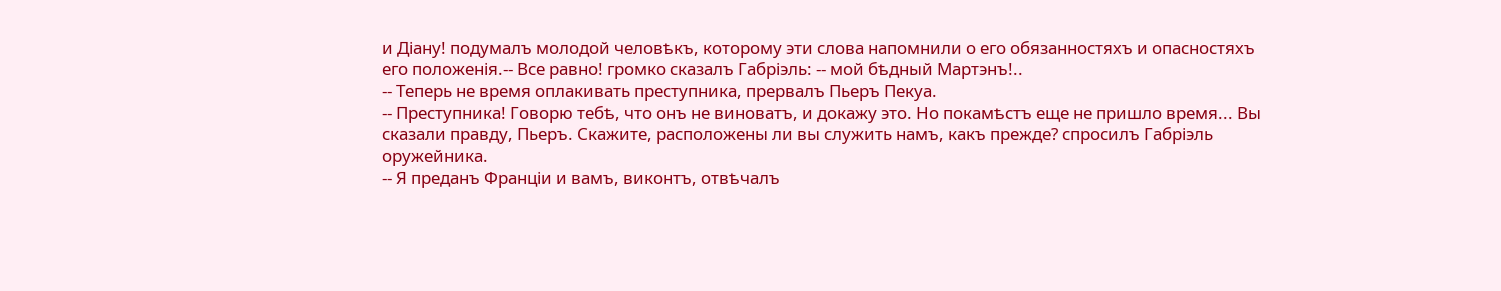и Діану! подумалъ молодой человѣкъ, которому эти слова напомнили о его обязанностяхъ и опасностяхъ его положенія.-- Все равно! громко сказалъ Габріэль: -- мой бѣдный Мартэнъ!..
-- Теперь не время оплакивать преступника, прервалъ Пьеръ Пекуа.
-- Преступника! Говорю тебѣ, что онъ не виноватъ, и докажу это. Но покамѣстъ еще не пришло время... Вы сказали правду, Пьеръ. Скажите, расположены ли вы служить намъ, какъ прежде? спросилъ Габріэль оружейника.
-- Я преданъ Франціи и вамъ, виконтъ, отвѣчалъ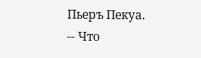Пьеръ Пекуа.
-- Что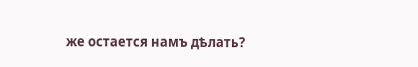же остается намъ дѣлать?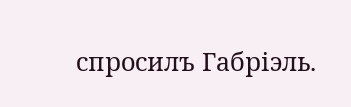спросилъ Габріэль.